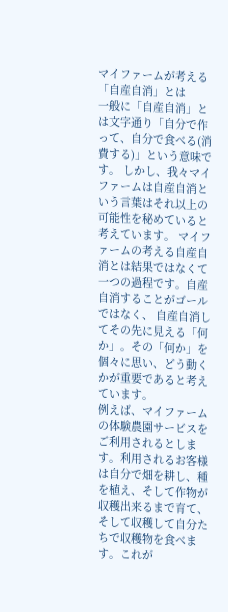マイファームが考える「自産自消」とは
一般に「自産自消」とは文字通り「自分で作って、自分で食べる(消費する)」という意味です。 しかし、我々マイファームは自産自消という言葉はそれ以上の可能性を秘めていると考えています。 マイファームの考える自産自消とは結果ではなくて一つの過程です。自産自消することがゴールではなく、 自産自消してその先に見える「何か」。その「何か」を個々に思い、どう動くかが重要であると考えています。
例えば、マイファームの体験農園サービスをご利用されるとします。利用されるお客様は自分で畑を耕し、種を植え、そして作物が収穫出来るまで育て、そして収穫して自分たちで収穫物を食べます。これが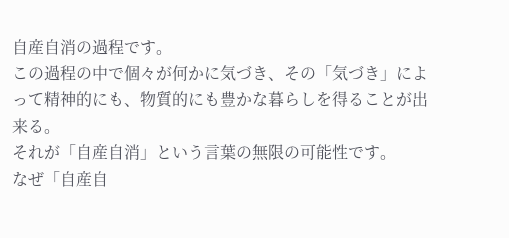自産自消の過程です。
この過程の中で個々が何かに気づき、その「気づき」によって精神的にも、物質的にも豊かな暮らしを得ることが出来る。
それが「自産自消」という言葉の無限の可能性です。
なぜ「自産自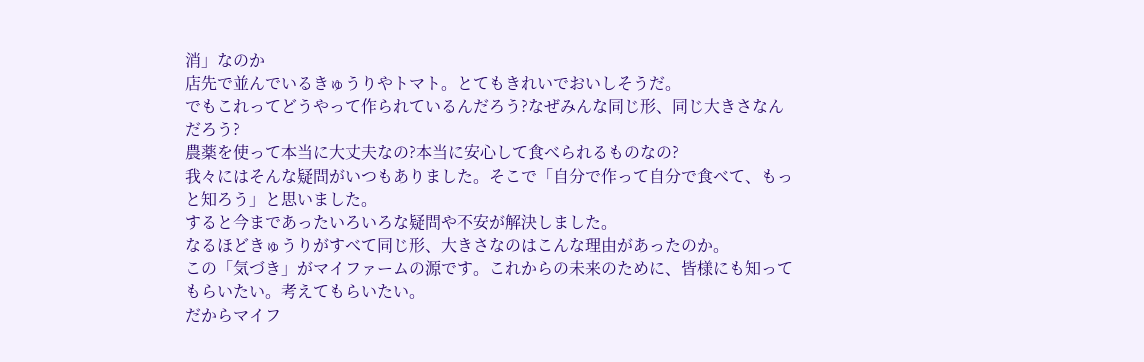消」なのか
店先で並んでいるきゅうりやトマト。とてもきれいでおいしそうだ。
でもこれってどうやって作られているんだろう?なぜみんな同じ形、同じ大きさなんだろう?
農薬を使って本当に大丈夫なの?本当に安心して食べられるものなの?
我々にはそんな疑問がいつもありました。そこで「自分で作って自分で食べて、もっと知ろう」と思いました。
すると今まであったいろいろな疑問や不安が解決しました。
なるほどきゅうりがすべて同じ形、大きさなのはこんな理由があったのか。
この「気づき」がマイファームの源です。これからの未来のために、皆様にも知ってもらいたい。考えてもらいたい。
だからマイフ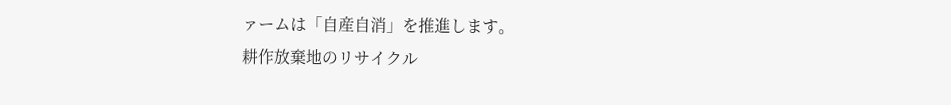ァームは「自産自消」を推進します。
耕作放棄地のリサイクル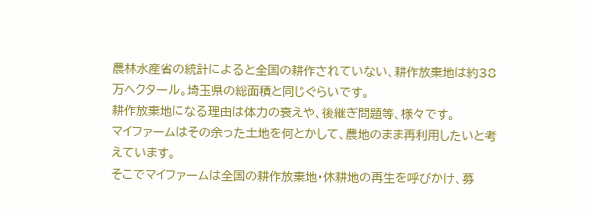農林水産省の統計によると全国の耕作されていない、耕作放棄地は約38万ヘクタール。埼玉県の総面積と同じぐらいです。
耕作放棄地になる理由は体力の衰えや、後継ぎ問題等、様々です。
マイファームはその余った土地を何とかして、農地のまま再利用したいと考えています。
そこでマイファームは全国の耕作放棄地・休耕地の再生を呼びかけ、募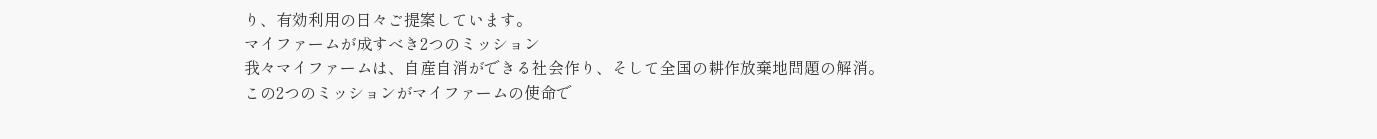り、有効利用の日々ご提案しています。
マイファームが成すべき2つのミッション
我々マイファームは、自産自消ができる社会作り、そして全国の耕作放棄地問題の解消。
この2つのミッションがマイファームの使命で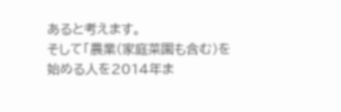あると考えます。
そして「農業(家庭菜園も含む)を始める人を2014年ま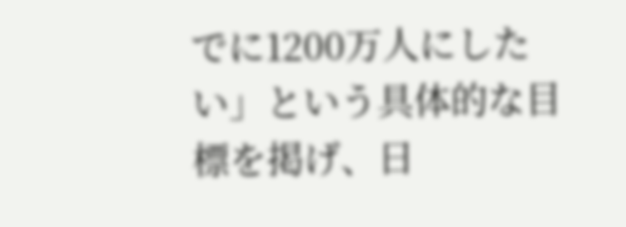でに1200万人にしたい」という具体的な目標を掲げ、日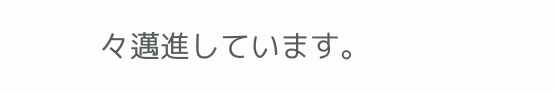々邁進しています。